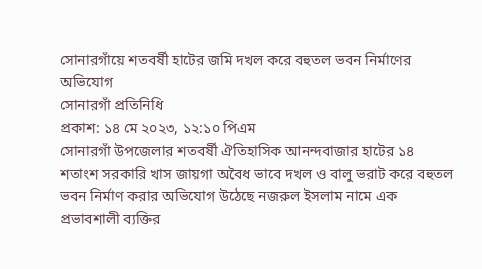সোনারগাঁয়ে শতবর্ষী হাটের জমি দখল করে বহুতল ভবন নির্মাণের অভিযোগ
সোনারগাঁ প্রতিনিধি
প্রকাশ: ১৪ মে ২০২৩, ১২:১০ পিএম
সোনারগাঁ উপজেলার শতবর্ষী ঐতিহাসিক আনন্দবাজার হাটের ১৪ শতাংশ সরকারি খাস জায়গা অবৈধ ভাবে দখল ও বালু ভরাট করে বহুতল ভবন নির্মাণ করার অভিযোগ উঠেছে নজরুল ইসলাম নামে এক প্রভাবশালী ব্যক্তির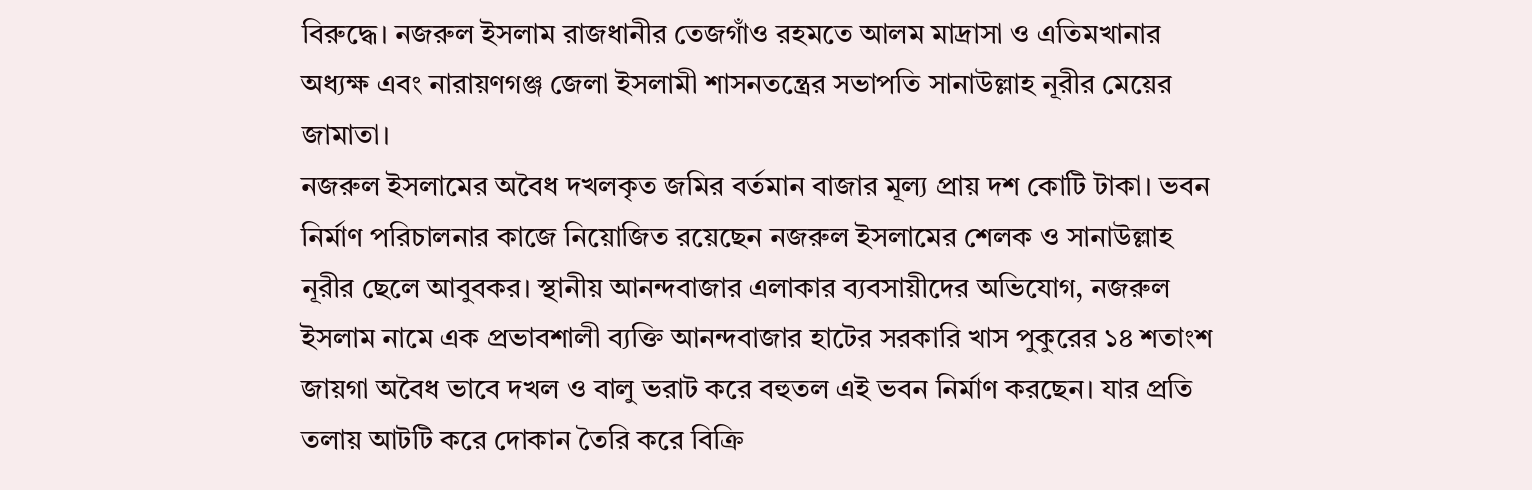বিরুদ্ধে। নজরুল ইসলাম রাজধানীর তেজগাঁও রহমতে আলম মাদ্রাসা ও এতিমখানার অধ্যক্ষ এবং নারায়ণগঞ্জ জেলা ইসলামী শাসনতন্ত্রের সভাপতি সানাউল্লাহ নূরীর মেয়ের জামাতা।
নজরুল ইসলামের অবৈধ দখলকৃত জমির বর্তমান বাজার মূল্য প্রায় দশ কোটি টাকা। ভবন নির্মাণ পরিচালনার কাজে নিয়োজিত রয়েছেন নজরুল ইসলামের শেলক ও সানাউল্লাহ নূরীর ছেলে আবুবকর। স্থানীয় আনন্দবাজার এলাকার ব্যবসায়ীদের অভিযোগ, নজরুল ইসলাম নামে এক প্রভাবশালী ব্যক্তি আনন্দবাজার হাটের সরকারি খাস পুকুরের ১৪ শতাংশ জায়গা অবৈধ ভাবে দখল ও বালু ভরাট করে বহুতল এই ভবন নির্মাণ করছেন। যার প্রতি তলায় আটটি করে দোকান তৈরি করে বিক্রি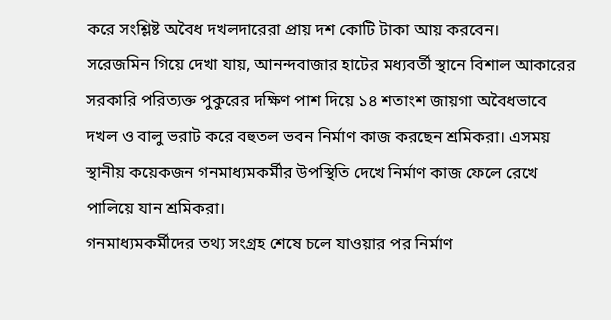করে সংশ্লিষ্ট অবৈধ দখলদারেরা প্রায় দশ কোটি টাকা আয় করবেন।
সরেজমিন গিয়ে দেখা যায়, আনন্দবাজার হাটের মধ্যবর্তী স্থানে বিশাল আকারের সরকারি পরিত্যক্ত পুকুরের দক্ষিণ পাশ দিয়ে ১৪ শতাংশ জায়গা অবৈধভাবে দখল ও বালু ভরাট করে বহুতল ভবন নির্মাণ কাজ করছেন শ্রমিকরা। এসময় স্থানীয় কয়েকজন গনমাধ্যমকর্মীর উপস্থিতি দেখে নির্মাণ কাজ ফেলে রেখে পালিয়ে যান শ্রমিকরা।
গনমাধ্যমকর্মীদের তথ্য সংগ্রহ শেষে চলে যাওয়ার পর নির্মাণ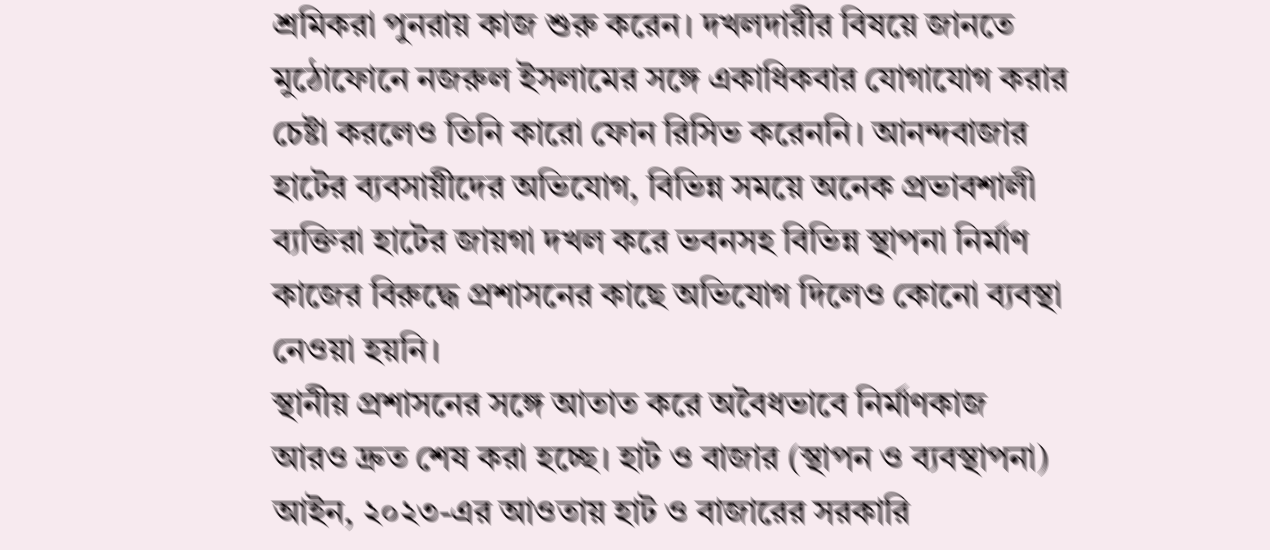শ্রমিকরা পুনরায় কাজ শুরু করেন। দখলদারীর বিষয়ে জানতে মুঠোফোনে নজরুল ইসলামের সঙ্গে একাধিকবার যোগাযোগ করার চেষ্টা করলেও তিনি কারো ফোন রিসিভ করেননি। আনন্দবাজার হাটের ব্যবসায়ীদের অভিযোগ, বিভিন্ন সময়ে অনেক প্রভাবশালী ব্যক্তিরা হাটের জায়গা দখল করে ভবনসহ বিভিন্ন স্থাপনা নির্মাণ কাজের বিরুদ্ধে প্রশাসনের কাছে অভিযোগ দিলেও কোনো ব্যবস্থা নেওয়া হয়নি।
স্থানীয় প্রশাসনের সঙ্গে আতাত করে অবৈধভাবে নির্মাণকাজ আরও দ্রুত শেষ করা হচ্ছে। হাট ও বাজার (স্থাপন ও ব্যবস্থাপনা) আইন, ২০২৩-এর আওতায় হাট ও বাজারের সরকারি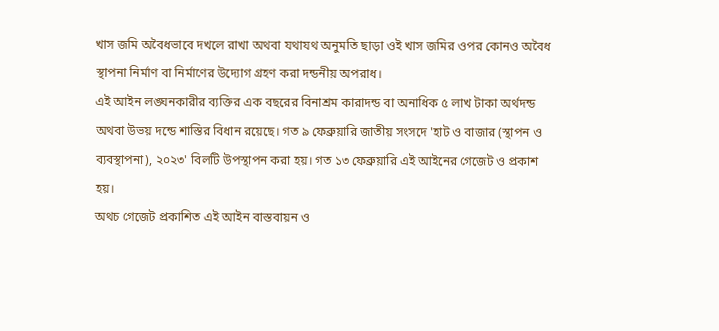খাস জমি অবৈধভাবে দখলে রাখা অথবা যথাযথ অনুমতি ছাড়া ওই খাস জমির ওপর কোনও অবৈধ স্থাপনা নির্মাণ বা নির্মাণের উদ্যোগ গ্রহণ করা দন্ডনীয় অপরাধ।
এই আইন লঙ্ঘনকারীর ব্যক্তির এক বছরের বিনাশ্রম কারাদন্ড বা অনাধিক ৫ লাখ টাকা অর্থদন্ড অথবা উভয় দন্ডে শাস্তির বিধান রয়েছে। গত ৯ ফেব্রুয়ারি জাতীয় সংসদে 'হাট ও বাজার (স্থাপন ও ব্যবস্থাপনা), ২০২৩' বিলটি উপস্থাপন করা হয়। গত ১৩ ফেব্রুয়ারি এই আইনের গেজেট ও প্রকাশ হয়।
অথচ গেজেট প্রকাশিত এই আইন বাস্তবায়ন ও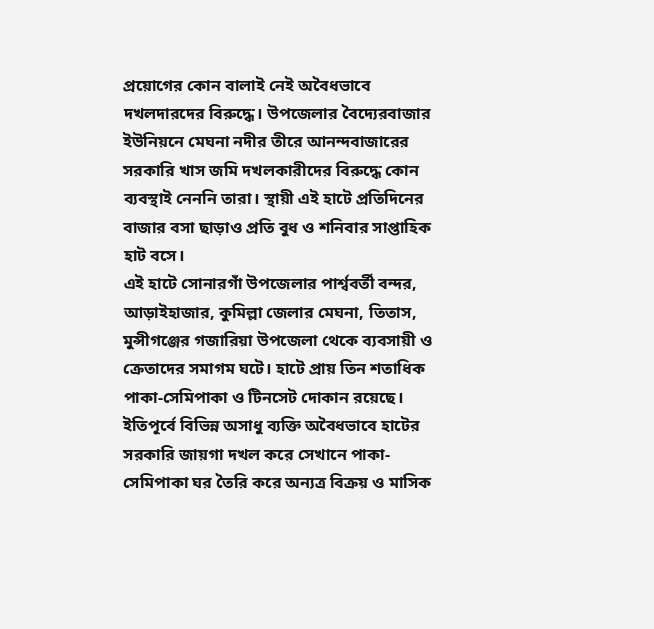প্রয়োগের কোন বালাই নেই অবৈধভাবে দখলদারদের বিরুদ্ধে। উপজেলার বৈদ্যেরবাজার ইউনিয়নে মেঘনা নদীর তীরে আনন্দবাজারের সরকারি খাস জমি দখলকারীদের বিরুদ্ধে কোন ব্যবস্থাই নেননি তারা। স্থায়ী এই হাটে প্রতিদিনের বাজার বসা ছাড়াও প্রতি বুধ ও শনিবার সাপ্তাহিক হাট বসে।
এই হাটে সোনারগাঁ উপজেলার পার্শ্ববর্তী বন্দর, আড়াইহাজার, কুমিল্লা জেলার মেঘনা, তিতাস, মুন্সীগঞ্জের গজারিয়া উপজেলা থেকে ব্যবসায়ী ও ক্রেতাদের সমাগম ঘটে। হাটে প্রায় তিন শতাধিক পাকা-সেমিপাকা ও টিনসেট দোকান রয়েছে। ইতিপূর্বে বিভিন্ন অসাধু ব্যক্তি অবৈধভাবে হাটের সরকারি জায়গা দখল করে সেখানে পাকা-সেমিপাকা ঘর তৈরি করে অন্যত্র বিক্রয় ও মাসিক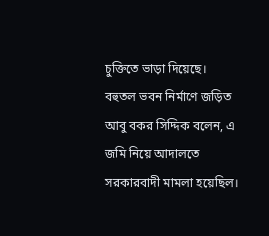চুক্তিতে ভাড়া দিয়েছে।
বহুতল ভবন নির্মাণে জড়িত আবু বকর সিদ্দিক বলেন, এ জমি নিয়ে আদালতে সরকারবাদী মামলা হয়েছিল।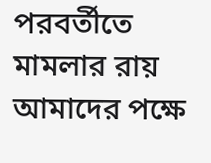পরবর্তীতে মামলার রায় আমাদের পক্ষে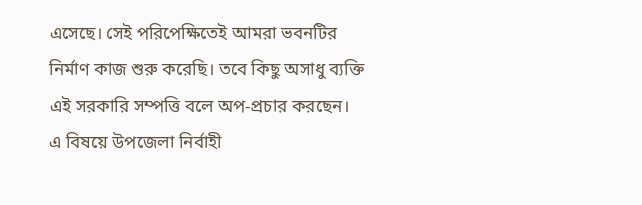এসেছে। সেই পরিপেক্ষিতেই আমরা ভবনটির নির্মাণ কাজ শুরু করেছি। তবে কিছু অসাধু ব্যক্তি এই সরকারি সম্পত্তি বলে অপ-প্রচার করছেন।
এ বিষয়ে উপজেলা নির্বাহী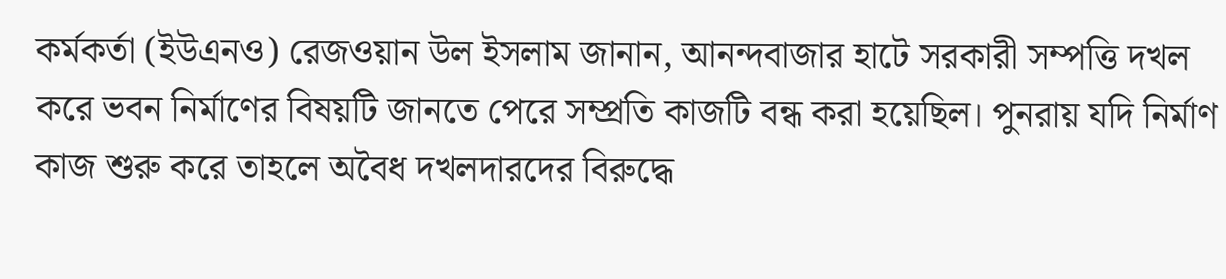কর্মকর্তা (ইউএনও) রেজওয়ান উল ইসলাম জানান, আনন্দবাজার হাটে সরকারী সম্পত্তি দখল করে ভবন নির্মাণের বিষয়টি জানতে পেরে সম্প্রতি কাজটি বন্ধ করা হয়েছিল। পুনরায় যদি নির্মাণ কাজ শুরু করে তাহলে অবৈধ দখলদারদের বিরুদ্ধে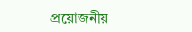প্রয়োজনীয়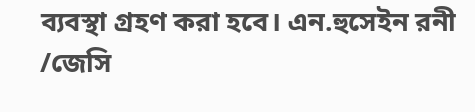ব্যবস্থা গ্রহণ করা হবে। এন.হুসেইন রনী /জেসি